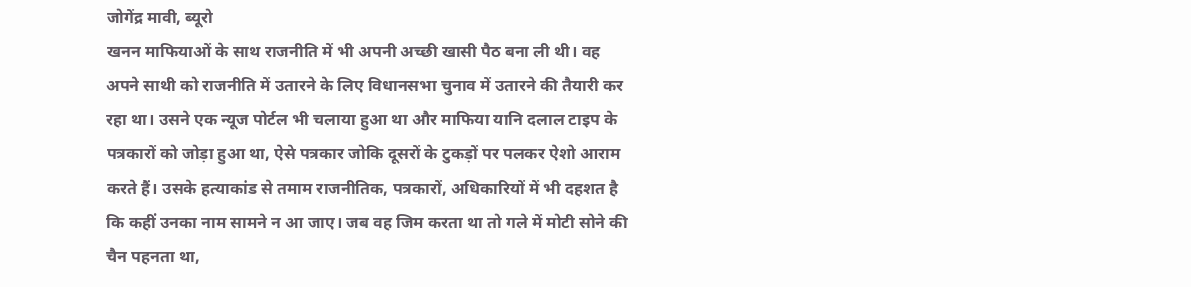जोगेंद्र मावी, ब्यूरो
खनन माफियाओं के साथ राजनीति में भी अपनी अच्छी खासी पैठ बना ली थी। वह अपने साथी को राजनीति में उतारने के लिए विधानसभा चुनाव में उतारने की तैयारी कर रहा था। उसने एक न्यूज पोर्टल भी चलाया हुआ था और माफिया यानि दलाल टाइप के पत्रकारों को जोड़ा हुआ था, ऐसे पत्रकार जोकि दूसरों के टुकड़ों पर पलकर ऐशो आराम करते हैं। उसके हत्याकांड से तमाम राजनीतिक, पत्रकारों, अधिकारियों में भी दहशत है कि कहीं उनका नाम सामने न आ जाए। जब वह जिम करता था तो गले में मोटी सोने की चैन पहनता था,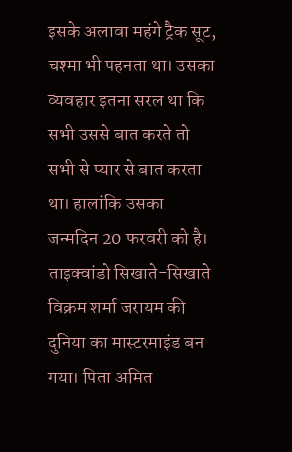इसके अलावा महंगे ट्रैक सूट, चश्मा भी पहनता था। उसका व्यवहार इतना सरल था कि सभी उससे बात करते तो सभी से प्यार से बात करता था। हालांकि उसका जन्मदिन 20 फरवरी को है।
ताइक्वांडो सिखाते-सिखाते विक्रम शर्मा जरायम की दुनिया का मास्टरमाइंड बन गया। पिता अमित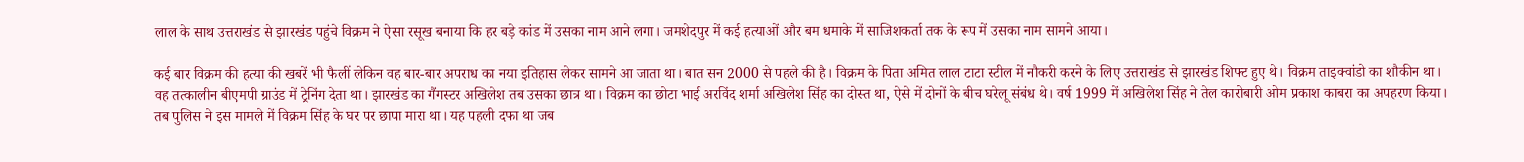लाल के साथ उत्तराखंड से झारखंड पहुंचे विक्रम ने ऐसा रसूख बनाया कि हर बड़े कांड में उसका नाम आने लगा। जमशेदपुर में कई हत्याओं और बम धमाके में साजिशकर्ता तक के रूप में उसका नाम सामने आया।

कई बार विक्रम की हत्या की खबरें भी फैलीं लेकिन वह बार-बार अपराध का नया इतिहास लेकर सामने आ जाता था। बात सन 2000 से पहले की है। विक्रम के पिता अमित लाल टाटा स्टील में नौकरी करने के लिए उत्तराखंड से झारखंड शिफ्ट हुए थे। विक्रम ताइक्वांडो का शौकीन था।
वह तत्कालीन बीएमपी ग्राउंड में ट्रेनिंग देता था। झारखंड का गैंगस्टर अखिलेश तब उसका छात्र था। विक्रम का छोटा भाई अरविंद शर्मा अखिलेश सिंह का दोस्त था, ऐसे में दोनों के बीच घरेलू संबंध थे। वर्ष 1999 में अखिलेश सिंह ने तेल कारोबारी ओम प्रकाश काबरा का अपहरण किया।
तब पुलिस ने इस मामले में विक्रम सिंह के घर पर छापा मारा था। यह पहली दफा था जब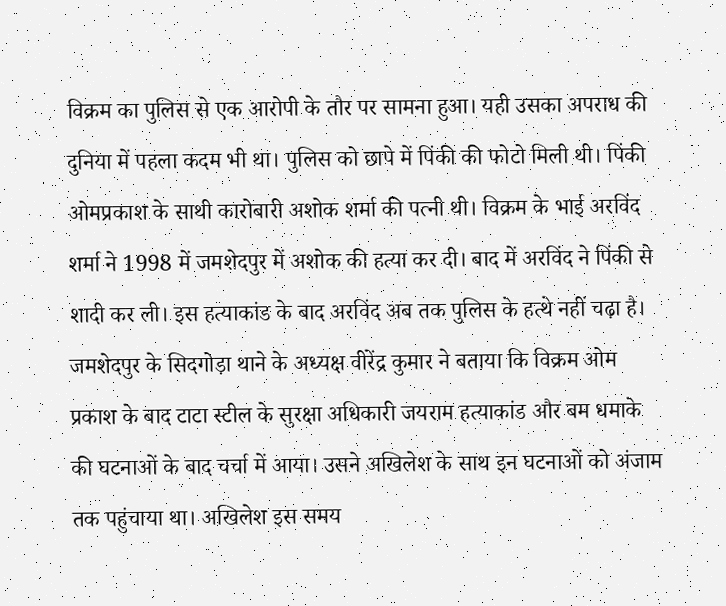विक्रम का पुलिस से एक आरोपी के तौर पर सामना हुआ। यही उसका अपराध की दुनिया में पहला कदम भी था। पुलिस को छापे में पिंकी की फोटो मिली थी। पिंकी ओमप्रकाश के साथी कारोबारी अशोक शर्मा की पत्नी थी। विक्रम के भाई अरविंद शर्मा ने 1998 में जमशेदपुर में अशोक की हत्या कर दी। बाद में अरविंद ने पिंकी से शादी कर ली। इस हत्याकांड के बाद अरविंद अब तक पुलिस के हत्थे नहीं चढ़ा है।
जमशेदपुर के सिदगोड़ा थाने के अध्यक्ष वीरेंद्र कुमार ने बताया कि विक्रम ओम प्रकाश के बाद टाटा स्टील के सुरक्षा अधिकारी जयराम हत्याकांड और बम धमाके की घटनाओं के बाद चर्चा में आया। उसने अखिलेश के साथ इन घटनाओं को अंजाम तक पहुंचाया था। अखिलेश इस समय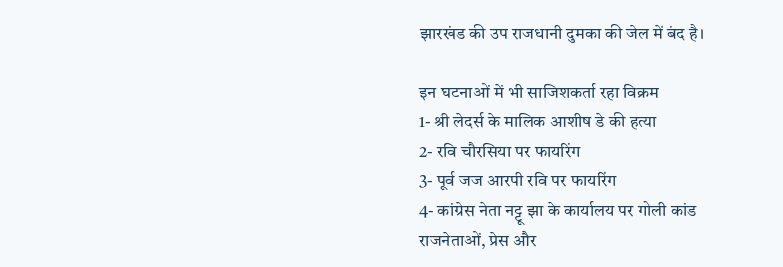झारखंड की उप राजधानी दुमका की जेल में बंद है।

इन घटनाओं में भी साजिशकर्ता रहा विक्रम
1- श्री लेदर्स के मालिक आशीष डे की हत्या
2- रवि चौरसिया पर फायरिंग
3- पूर्व जज आरपी रवि पर फायरिंग
4- कांग्रेस नेता नट्टू झा के कार्यालय पर गोली कांड
राजनेताओं, प्रेस और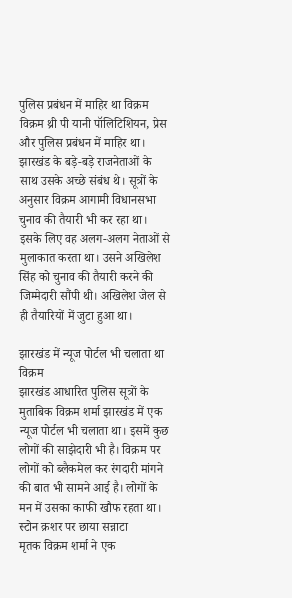पुलिस प्रबंधन में माहिर था विक्रम
विक्रम थ्री पी यानी पॉलिटिशियन, प्रेस और पुलिस प्रबंधन में माहिर था। झारखंड के बड़े-बड़े राजनेताओं के साथ उसके अच्छे संबंध थे। सूत्रों के अनुसार विक्रम आगामी विधानसभा चुनाव की तैयारी भी कर रहा था। इसके लिए वह अलग-अलग नेताओं से मुलाकात करता था। उसने अखिलेश सिंह को चुनाव की तैयारी करने की जिम्मेदारी सौंपी थी। अखिलेश जेल से ही तैयारियों में जुटा हुआ था।

झारखंड में न्यूज पोर्टल भी चलाता था विक्रम
झारखंड आधारित पुलिस सूत्रों के मुताबिक विक्रम शर्मा झारखंड में एक न्यूज पोर्टल भी चलाता था। इसमें कुछ लोगों की साझेदारी भी है। विक्रम पर लोगों को ब्लैकमेल कर रंगदारी मांगने की बात भी सामने आई है। लोगों के मन में उसका काफी खौफ रहता था।
स्टोन क्रशर पर छाया सन्नाटा
मृतक विक्रम शर्मा ने एक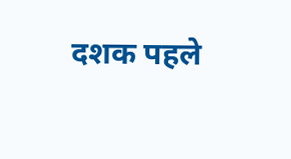दशक पहले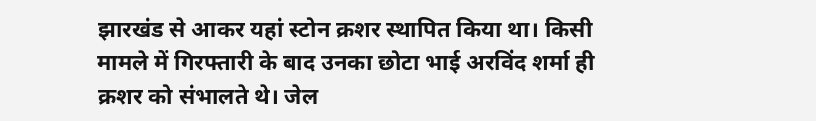झारखंड से आकर यहां स्टोन क्रशर स्थापित किया था। किसी मामले में गिरफ्तारी के बाद उनका छोटा भाई अरविंद शर्मा ही क्रशर को संभालते थे। जेल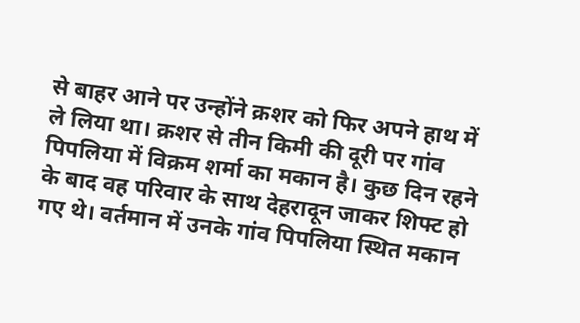से बाहर आने पर उन्होंने क्रशर को फिर अपने हाथ में ले लिया था। क्रशर से तीन किमी की दूरी पर गांव पिपलिया में विक्रम शर्मा का मकान है। कुछ दिन रहने के बाद वह परिवार के साथ देहरादून जाकर शिफ्ट हो गए थे। वर्तमान में उनके गांव पिपलिया स्थित मकान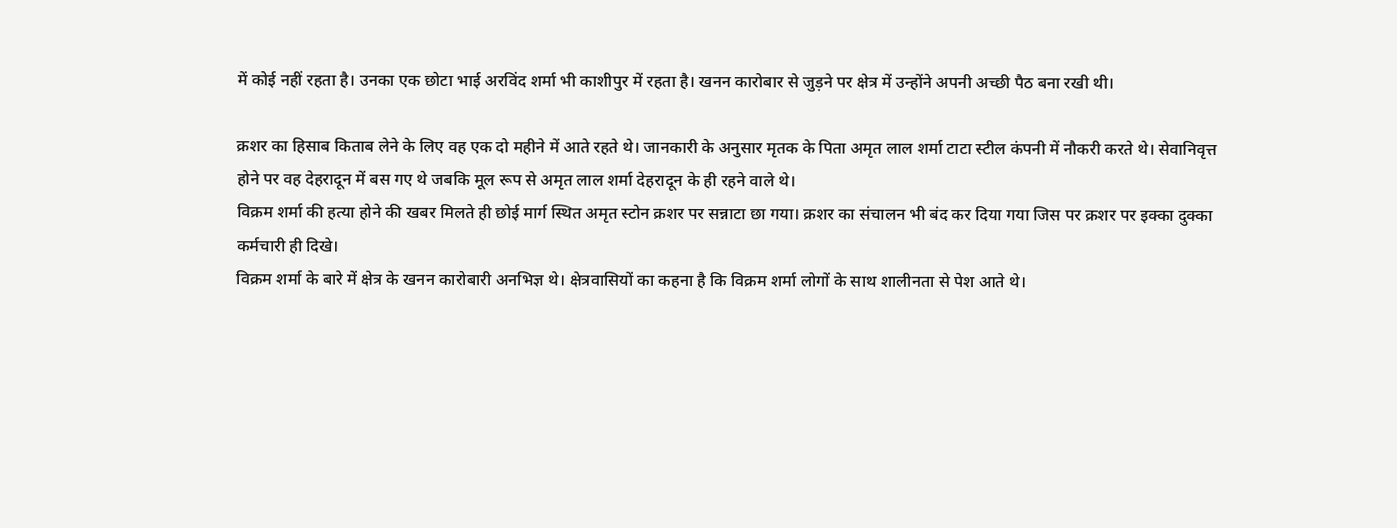में कोई नहीं रहता है। उनका एक छोटा भाई अरविंद शर्मा भी काशीपुर में रहता है। खनन कारोबार से जुड़ने पर क्षेत्र में उन्होंने अपनी अच्छी पैठ बना रखी थी।

क्रशर का हिसाब किताब लेने के लिए वह एक दो महीने में आते रहते थे। जानकारी के अनुसार मृतक के पिता अमृत लाल शर्मा टाटा स्टील कंपनी में नौकरी करते थे। सेवानिवृत्त होने पर वह देहरादून में बस गए थे जबकि मूल रूप से अमृत लाल शर्मा देहरादून के ही रहने वाले थे।
विक्रम शर्मा की हत्या होने की खबर मिलते ही छोई मार्ग स्थित अमृत स्टोन क्रशर पर सन्नाटा छा गया। क्रशर का संचालन भी बंद कर दिया गया जिस पर क्रशर पर इक्का दुक्का कर्मचारी ही दिखे।
विक्रम शर्मा के बारे में क्षेत्र के खनन कारोबारी अनभिज्ञ थे। क्षेत्रवासियों का कहना है कि विक्रम शर्मा लोगों के साथ शालीनता से पेश आते थे।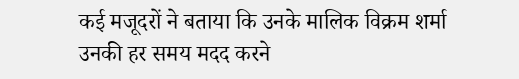कई मजूदरों ने बताया कि उनके मालिक विक्रम शर्मा उनकी हर समय मदद करने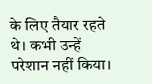के लिए तैयार रहते थे। कभी उन्हें परेशान नहीं किया।